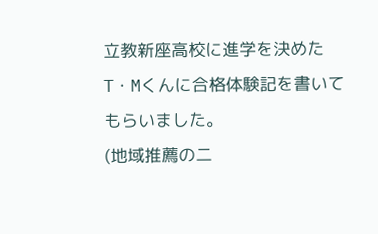立教新座高校に進学を決めたT・Mくんに合格体験記を書いてもらいました。
(地域推薦の二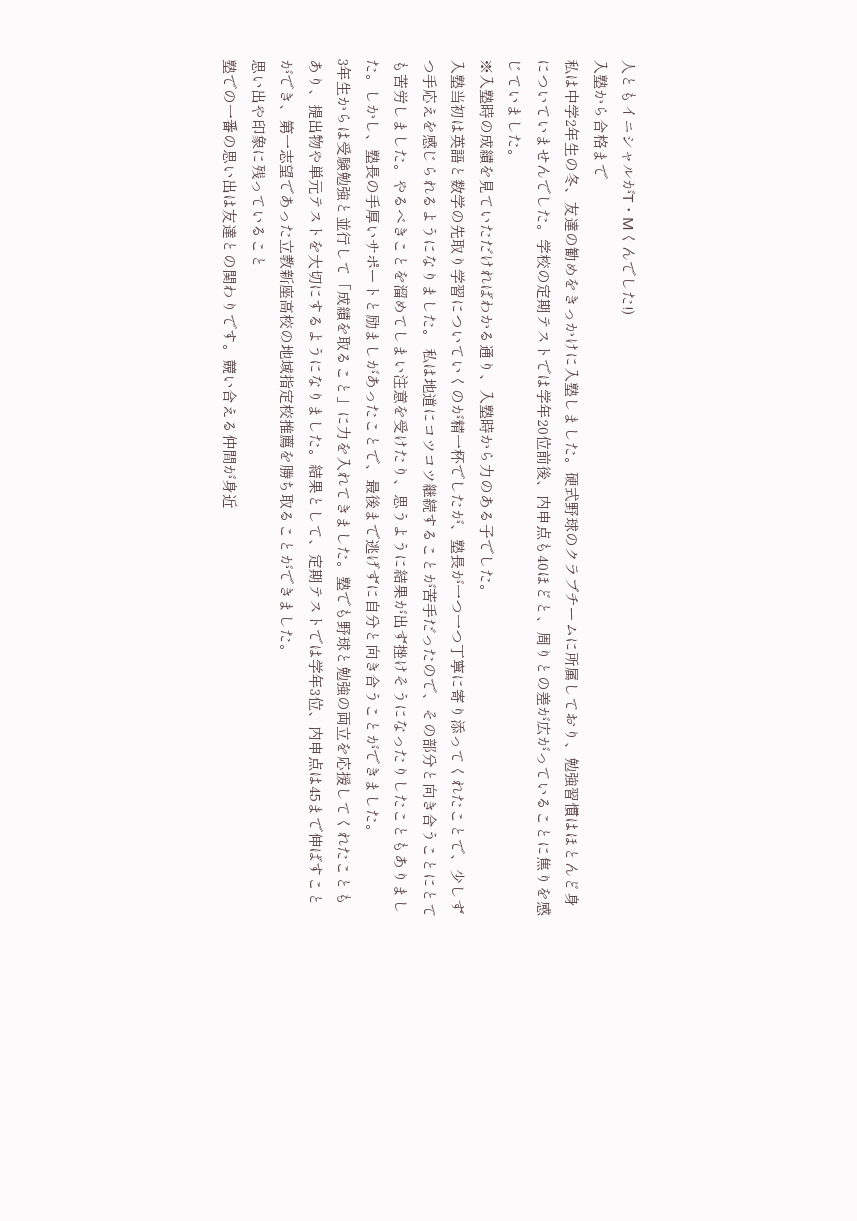人ともイニシャルがT・Mくんでした!)
入塾から合格まで
私は中学2年生の冬、友達の勧めをきっかけに入塾しました。硬式野球のクラブチームに所属しており、勉強習慣はほとんど身についていませんでした。学校の定期テストでは学年20位前後、内申点も40ほどと、周りとの差が広がっていることに焦りを感じていました。
※入塾時の成績を見ていただければわかる通り、入塾時から力のある子でした。
入塾当初は英語と数学の先取り学習についていくのが精一杯でしたが、塾長が一つ一つ丁寧に寄り添ってくれたことで、少しずつ手応えを感じられるようになりました。 私は地道にコツコツ継続することが苦手だったので、その部分と向き合うことにとても苦労しました。やるべきことを溜めてしまい注意を受けたり、思うように結果が出ず挫けそうになったりしたこともありました。しかし、塾長の手厚いサポートと励ましがあったことで、最後まで逃げずに自分と向き合うことができました。
3年生からは受験勉強と並行して「成績を取ること」に力を入れてきました。塾でも野球と勉強の両立を応援してくれたこともあり、提出物や単元テストを大切にするようになりました。結果として、定期テストでは学年3位、内申点は45まで伸ばすことができ、第一志望であった立教新座高校の地域指定校推薦を勝ち取ることができました。
思い出や印象に残っていること
塾での一番の思い出は友達との関わりです。競い合える仲間が身近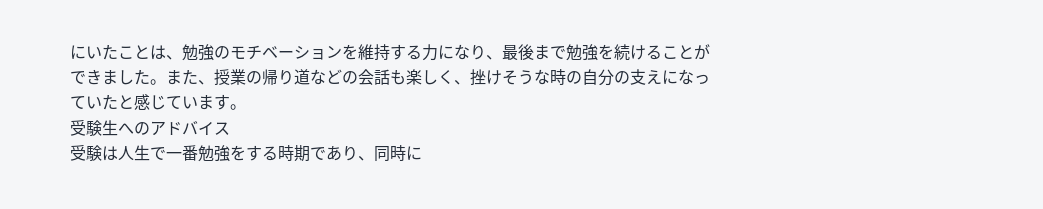にいたことは、勉強のモチベーションを維持する力になり、最後まで勉強を続けることができました。また、授業の帰り道などの会話も楽しく、挫けそうな時の自分の支えになっていたと感じています。
受験生へのアドバイス
受験は人生で一番勉強をする時期であり、同時に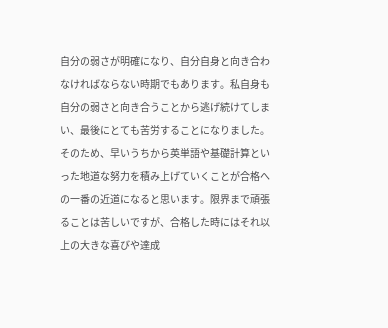自分の弱さが明確になり、自分自身と向き合わなければならない時期でもあります。私自身も自分の弱さと向き合うことから逃げ続けてしまい、最後にとても苦労することになりました。 そのため、早いうちから英単語や基礎計算といった地道な努力を積み上げていくことが合格への一番の近道になると思います。限界まで頑張ることは苦しいですが、合格した時にはそれ以上の大きな喜びや達成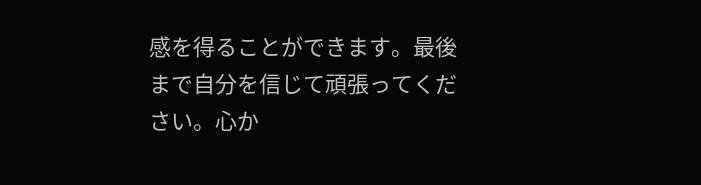感を得ることができます。最後まで自分を信じて頑張ってください。心か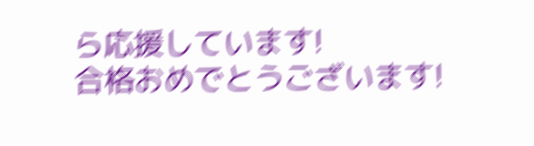ら応援しています!
合格おめでとうございます!